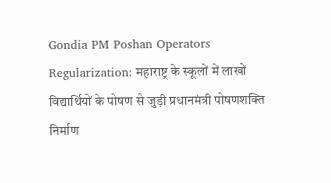Gondia PM Poshan Operators Regularization: महाराष्ट्र के स्कूलों में लाखों विद्यार्थियों के पोषण से जुड़ी प्रधानमंत्री पोषणशक्ति निर्माण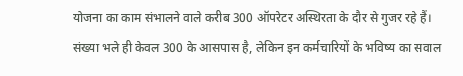योजना का काम संभालने वाले करीब 300 ऑपरेटर अस्थिरता के दौर से गुजर रहे हैं। संख्या भले ही केवल 300 के आसपास है, लेकिन इन कर्मचारियों के भविष्य का सवाल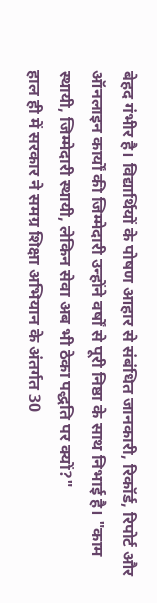बेहद गंभीर है। विद्यार्थियों के पोषण आहार से संबंधित जानकारी, रिकॉर्ड, रिपोर्ट और ऑनलाइन कार्यों की जिम्मेदारी उन्होंने वर्षों से पूरी निष्ठा के साथ निभाई है। "काम स्थायी, जिम्मेदारी स्थायी, लेकिन सेवा अब भी ठेका पद्धति पर क्यों?"
हाल ही में सरकार ने समग्र शिक्षा अभियान के अंतर्गत 30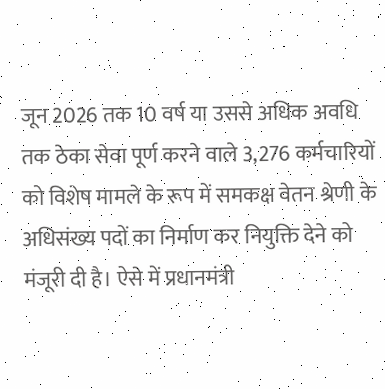जून 2026 तक 10 वर्ष या उससे अधिक अवधि तक ठेका सेवा पूर्ण करने वाले 3,276 कर्मचारियों को विशेष मामले के रूप में समकक्ष वेतन श्रेणी के अधिसंख्य पदों का निर्माण कर नियुक्ति देने को मंजूरी दी है। ऐसे में प्रधानमंत्री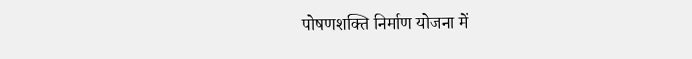पोषणशक्ति निर्माण योजना में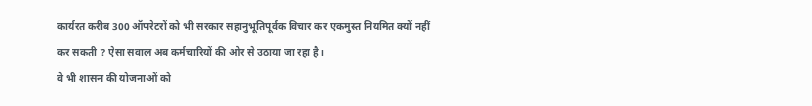कार्यरत करीब 300 ऑपरेटरों को भी सरकार सहानुभूतिपूर्वक विचार कर एकमुस्त नियमित क्यों नहीं कर सकती ? ऐसा सवाल अब कर्मचारियों की ओर से उठाया जा रहा है।
वे भी शासन की योजनाओं को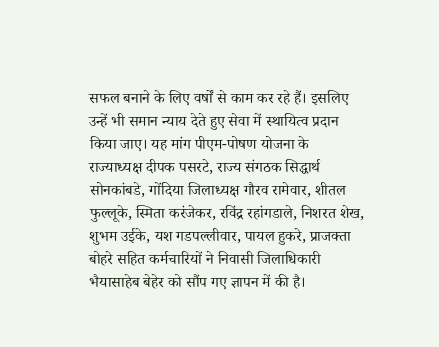सफल बनाने के लिए वर्षों से काम कर रहे हैं। इसलिए उन्हें भी समान न्याय देते हुए सेवा में स्थायित्व प्रदान किया जाए। यह मांग पीएम-पोषण योजना के राज्याध्यक्ष दीपक पसरटे, राज्य संगठक सिद्धार्थ सोनकांबडे, गोंदिया जिलाध्यक्ष गौरव रामेवार, शीतल फुल्लूके, स्मिता करंजेकर, रविंद्र रहांगडाले, निशरत शेख, शुभम उईके, यश गडपल्लीवार, पायल हुकरे, प्राजक्ता बोहरे सहित कर्मचारियों ने निवासी जिलाधिकारी भैयासाहेब बेहेर को सौंप गए ज्ञापन में की है।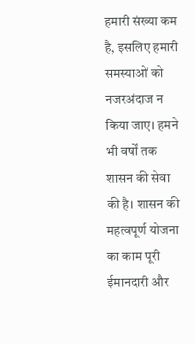हमारी संख्या कम है, इसलिए हमारी समस्याओं को नजरअंदाज न किया जाए। हमने भी वर्षों तक शासन की सेवा की है। शासन की महत्वपूर्ण योजना का काम पूरी ईमानदारी और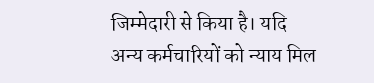जिम्मेदारी से किया है। यदि अन्य कर्मचारियों को न्याय मिल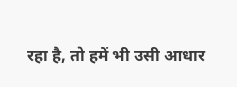रहा है, तो हमें भी उसी आधार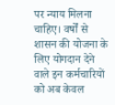पर न्याय मिलना चाहिए। वर्षों से शासन की योजना के लिए योगदान देने वाले इन कर्मचारियों को अब केवल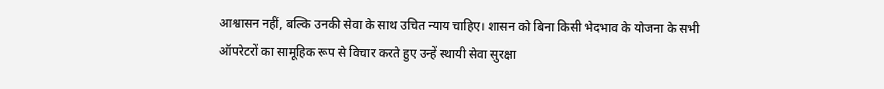आश्वासन नहीं, बल्कि उनकी सेवा के साथ उचित न्याय चाहिए। शासन को बिना किसी भेदभाव के योजना के सभी ऑपरेटरों का सामूहिक रूप से विचार करते हुए उन्हें स्थायी सेवा सुरक्षा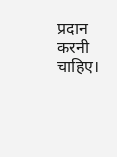प्रदान करनी चाहिए।